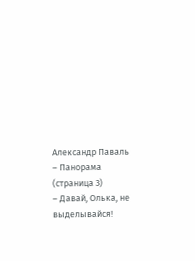Александр Паваль – Панорама (страница 3)
– Давай, Олька, не выделывайся!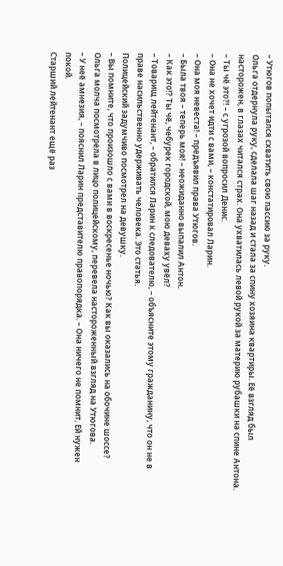– Утюгов попытался схватить свою пассию за руку.
Ольга отдернула руку, сделала шаг назад и стала за спину хозяина квартиры. Её взгляд был насторожен, в глазах читался страх. Она ухватилась левой рукой за материю рубашки на спине Антона.
– Ты чё это?! – с угрозой вопросил Денис.
– Она не хочет идти с вами, – констатировал Ларин.
– Она моя невеста! – предъявил права Утюгов.
– Была твоя – теперь моя! – неожиданно выпалил Антон.
– Как это!? Ты чё, чебурек городской, мою деваху увёл?
– Товарищ лейтенант, – обратился Ларин к следователю, – объясните этому гражданину, что он не в праве насильственно удерживать человека. Это статья.
Полицейский задумчиво посмотрел на девушку.
– Вы помните, что произошло с вами в воскресенье ночью? Как вы оказались на обочине шоссе?
Ольга молча посмотрела в лицо полицейскому, перевела настороженный взгляд на Утюгова.
– У неё амнезия, – пояснил Ларин представителю правопорядка. – Она ничего не помнит. Ей нужен покой.
Старший лейтенант ещё раз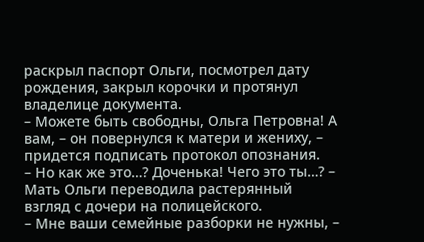раскрыл паспорт Ольги, посмотрел дату рождения, закрыл корочки и протянул владелице документа.
– Можете быть свободны, Ольга Петровна! А вам, – он повернулся к матери и жениху, – придется подписать протокол опознания.
– Но как же это…? Доченька! Чего это ты…? – Мать Ольги переводила растерянный взгляд с дочери на полицейского.
– Мне ваши семейные разборки не нужны, –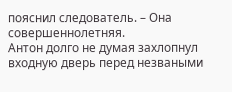пояснил следователь. – Она совершеннолетняя.
Антон долго не думая захлопнул входную дверь перед незваными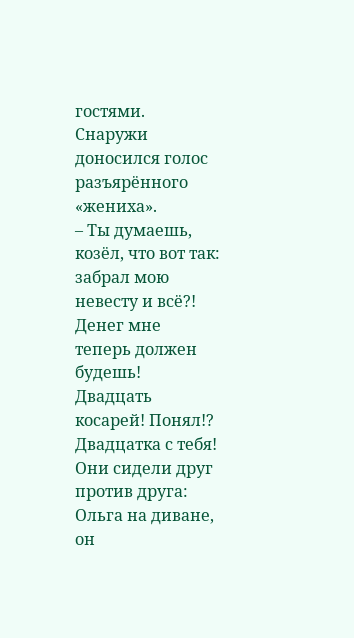гостями. Снаружи доносился голос разъярённого «жениха».
– Ты думаешь, козёл, что вот так: забрал мою невесту и всё?! Денег мне теперь должен будешь! Двадцать косарей! Понял!? Двадцатка с тебя!
Они сидели друг против друга: Ольга на диване, он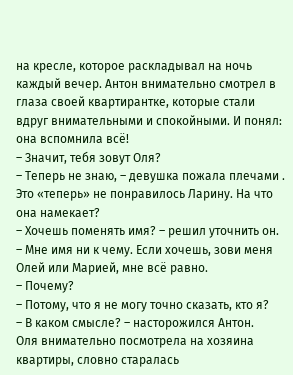на кресле, которое раскладывал на ночь каждый вечер. Антон внимательно смотрел в глаза своей квартирантке, которые стали вдруг внимательными и спокойными. И понял: она вспомнила всё!
– Значит, тебя зовут Оля?
– Теперь не знаю, – девушка пожала плечами .
Это «теперь» не понравилось Ларину. На что она намекает?
– Хочешь поменять имя? – решил уточнить он.
– Мне имя ни к чему. Если хочешь, зови меня Олей или Марией, мне всё равно.
– Почему?
– Потому, что я не могу точно сказать, кто я?
– В каком смысле? – насторожился Антон.
Оля внимательно посмотрела на хозяина квартиры, словно старалась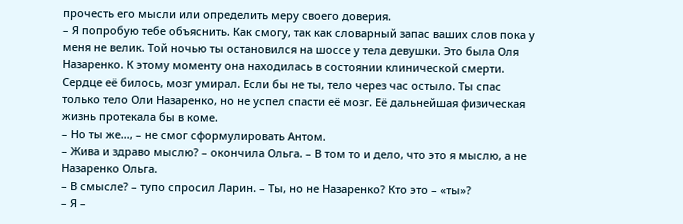прочесть его мысли или определить меру своего доверия.
– Я попробую тебе объяснить. Как смогу, так как словарный запас ваших слов пока у меня не велик. Той ночью ты остановился на шоссе у тела девушки. Это была Оля Назаренко. К этому моменту она находилась в состоянии клинической смерти. Сердце её билось, мозг умирал. Если бы не ты, тело через час остыло. Ты спас только тело Оли Назаренко, но не успел спасти её мозг. Её дальнейшая физическая жизнь протекала бы в коме.
– Но ты же…, – не смог сформулировать Антом.
– Жива и здраво мыслю? – окончила Ольга. – В том то и дело, что это я мыслю, а не Назаренко Ольга.
– В смысле? – тупо спросил Ларин. – Ты, но не Назаренко? Кто это – «ты»?
– Я –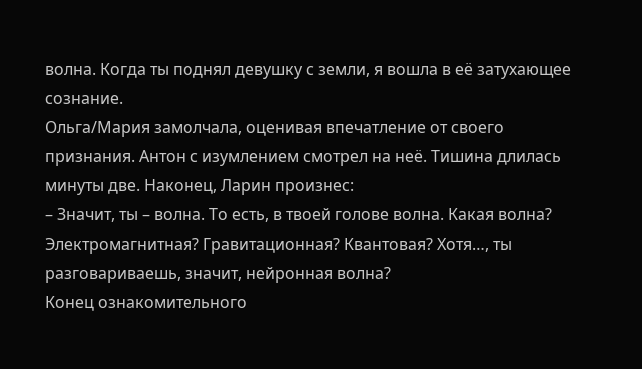волна. Когда ты поднял девушку с земли, я вошла в её затухающее сознание.
Ольга/Мария замолчала, оценивая впечатление от своего признания. Антон с изумлением смотрел на неё. Тишина длилась минуты две. Наконец, Ларин произнес:
– Значит, ты – волна. То есть, в твоей голове волна. Какая волна? Электромагнитная? Гравитационная? Квантовая? Хотя…, ты разговариваешь, значит, нейронная волна?
Конец ознакомительного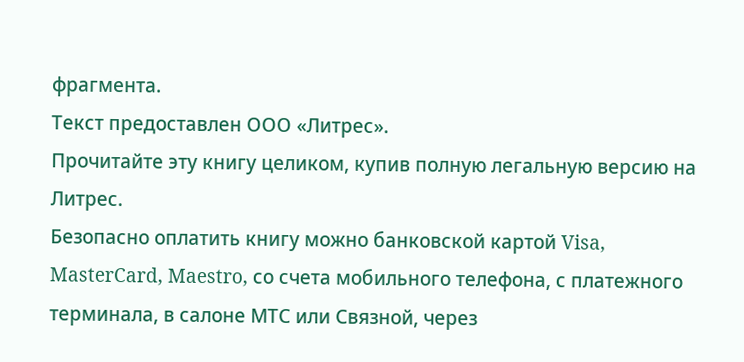фрагмента.
Текст предоставлен ООО «Литрес».
Прочитайте эту книгу целиком, купив полную легальную версию на Литрес.
Безопасно оплатить книгу можно банковской картой Visa, MasterCard, Maestro, со счета мобильного телефона, с платежного терминала, в салоне МТС или Связной, через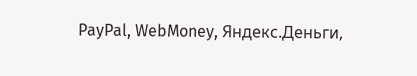PayPal, WebMoney, Яндекс.Деньги,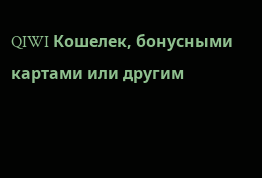QIWI Кошелек, бонусными картами или другим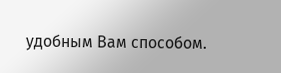удобным Вам способом.